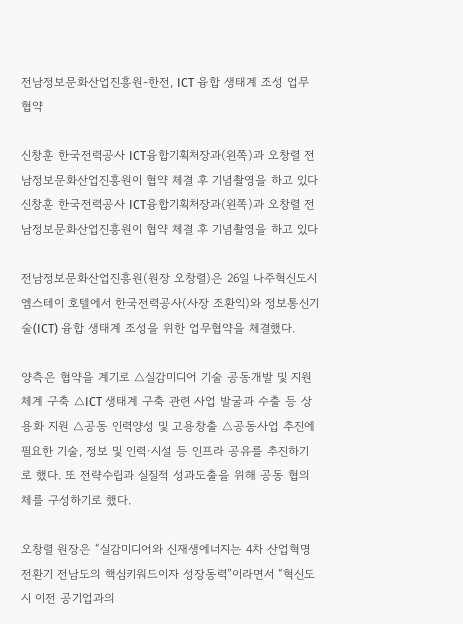전남정보문화산업진흥원-한전, ICT 융합 생태계 조성 업무협약

신창훈 한국전력공사 ICT융합기획처장과(왼쪽)과 오창렬 전남정보문화산업진흥원이 협약 체결 후 기념촬영을 하고 있다
신창훈 한국전력공사 ICT융합기획처장과(왼쪽)과 오창렬 전남정보문화산업진흥원이 협약 체결 후 기념촬영을 하고 있다

전남정보문화산업진흥원(원장 오창렬)은 26일 나주혁신도시 엠스테이 호텔에서 한국전력공사(사장 조환익)와 정보통신기술(ICT) 융합 생태계 조성을 위한 업무협약을 체결했다.

양측은 협약을 계기로 △실감미디어 기술 공동개발 및 지원체계 구축 △ICT 생태계 구축 관련 사업 발굴과 수출 등 상용화 지원 △공동 인력양성 및 고용창출 △공동사업 추진에 필요한 기술, 정보 및 인력·시설 등 인프라 공유를 추진하기로 했다. 또 전략수립과 실질적 성과도출을 위해 공동 협의체를 구성하기로 했다.

오창렬 원장은 “실감미디어와 신재생에너지는 4차 산업혁명 전환기 전남도의 핵심키워드이자 성장동력”이라면서 “혁신도시 이전 공기업과의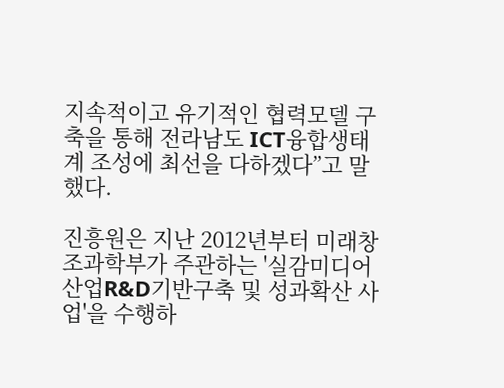지속적이고 유기적인 협력모델 구축을 통해 전라남도 ICT융합생태계 조성에 최선을 다하겠다”고 말했다.

진흥원은 지난 2012년부터 미래창조과학부가 주관하는 '실감미디어 산업R&D기반구축 및 성과확산 사업'을 수행하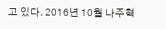고 있다. 2016년 10월 나주혁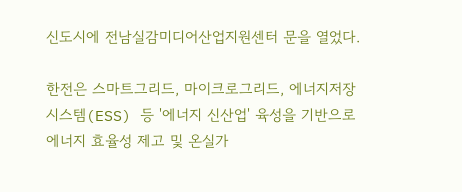신도시에 전남실감미디어산업지원센터 문을 열었다.

한전은 스마트그리드, 마이크로그리드, 에너지저장시스템(ESS) 등 '에너지 신산업' 육성을 기반으로 에너지 효율성 제고 및 온실가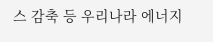스 감축 등 우리나라 에너지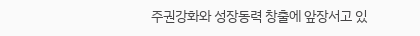주권강화와 성장동력 창출에 앞장서고 있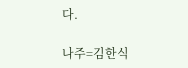다.

나주=김한식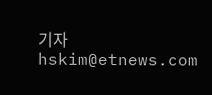기자 hskim@etnews.com